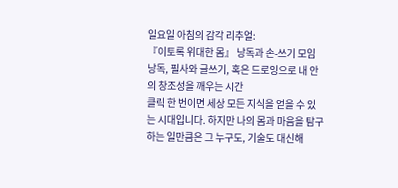일요일 아침의 감각 리추얼:
『이토록 위대한 몸』 낭독과 손-쓰기 모임
낭독, 필사와 글쓰기, 혹은 드로잉으로 내 안의 창조성을 깨우는 시간
클릭 한 번이면 세상 모든 지식을 얻을 수 있는 시대입니다. 하지만 나의 몸과 마음을 탐구하는 일만큼은 그 누구도, 기술도 대신해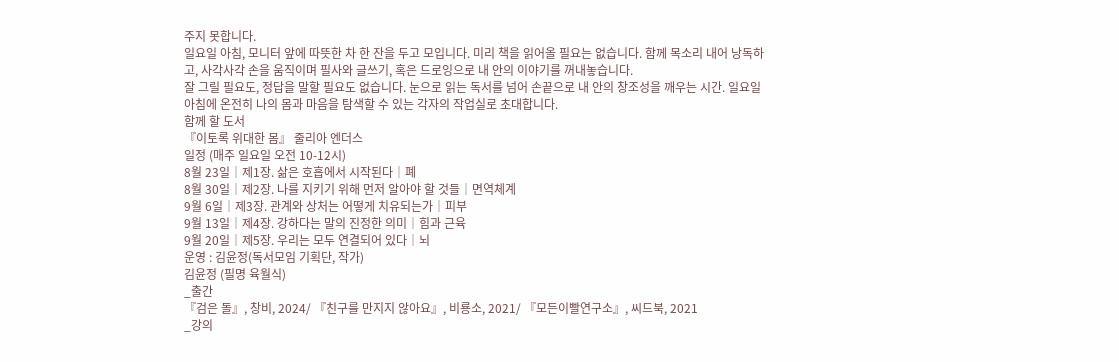주지 못합니다.
일요일 아침, 모니터 앞에 따뜻한 차 한 잔을 두고 모입니다. 미리 책을 읽어올 필요는 없습니다. 함께 목소리 내어 낭독하고, 사각사각 손을 움직이며 필사와 글쓰기, 혹은 드로잉으로 내 안의 이야기를 꺼내놓습니다.
잘 그릴 필요도, 정답을 말할 필요도 없습니다. 눈으로 읽는 독서를 넘어 손끝으로 내 안의 창조성을 깨우는 시간. 일요일 아침에 온전히 나의 몸과 마음을 탐색할 수 있는 각자의 작업실로 초대합니다.
함께 할 도서
『이토록 위대한 몸』 줄리아 엔더스
일정 (매주 일요일 오전 10-12시)
8월 23일│제1장. 삶은 호흡에서 시작된다│폐
8월 30일│제2장. 나를 지키기 위해 먼저 알아야 할 것들│면역체계
9월 6일│제3장. 관계와 상처는 어떻게 치유되는가│피부
9월 13일│제4장. 강하다는 말의 진정한 의미│힘과 근육
9월 20일│제5장. 우리는 모두 연결되어 있다│뇌
운영 : 김윤정(독서모임 기획단, 작가)
김윤정 (필명 육월식)
_출간
『검은 돌』, 창비, 2024/ 『친구를 만지지 않아요』, 비룡소, 2021/ 『모든이빨연구소』, 씨드북, 2021
_강의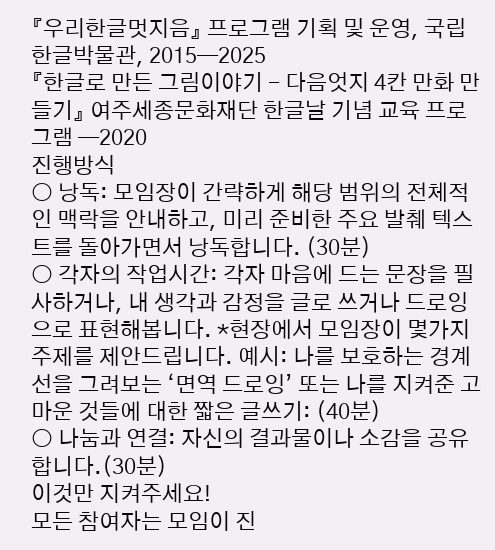『우리한글멋지음』 프로그램 기획 및 운영, 국립한글박물관, 2015—2025
『한글로 만든 그림이야기 - 다음엇지 4칸 만화 만들기』 여주세종문화재단 한글날 기념 교육 프로그램 —2020
진행방식
○ 낭독: 모임장이 간략하게 해당 범위의 전체적인 맥락을 안내하고, 미리 준비한 주요 발췌 텍스트를 돌아가면서 낭독합니다. (30분)
○ 각자의 작업시간: 각자 마음에 드는 문장을 필사하거나, 내 생각과 감정을 글로 쓰거나 드로잉으로 표현해봅니다. *현장에서 모임장이 몇가지 주제를 제안드립니다. 예시: 나를 보호하는 경계선을 그려보는 ‘면역 드로잉’ 또는 나를 지켜준 고마운 것들에 대한 짧은 글쓰기: (40분)
○ 나눔과 연결: 자신의 결과물이나 소감을 공유합니다.(30분)
이것만 지켜주세요!
모든 참여자는 모임이 진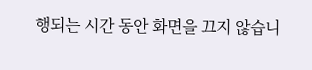행되는 시간 동안 화면을 끄지 않습니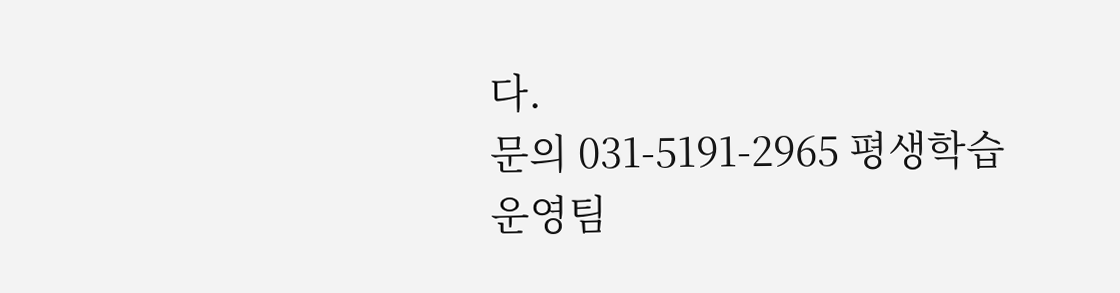다.
문의 031-5191-2965 평생학습운영팀